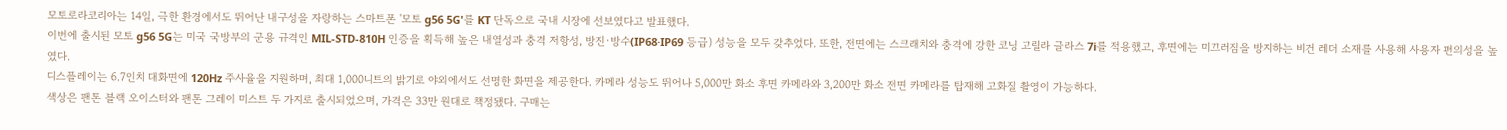모토로라코리아는 14일, 극한 환경에서도 뛰어난 내구성을 자랑하는 스마트폰 '모토 g56 5G'를 KT 단독으로 국내 시장에 선보였다고 발표했다.
이번에 출시된 모토 g56 5G는 미국 국방부의 군용 규격인 MIL-STD-810H 인증을 획득해 높은 내열성과 충격 저항성, 방진·방수(IP68·IP69 등급) 성능을 모두 갖추었다. 또한, 전면에는 스크래치와 충격에 강한 코닝 고릴라 글라스 7i를 적용했고, 후면에는 미끄러짐을 방지하는 비건 레더 소재를 사용해 사용자 편의성을 높였다.
디스플레이는 6.7인치 대화면에 120Hz 주사율을 지원하며, 최대 1,000니트의 밝기로 야외에서도 선명한 화면을 제공한다. 카메라 성능도 뛰어나 5,000만 화소 후면 카메라와 3,200만 화소 전면 카메라를 탑재해 고화질 촬영이 가능하다.
색상은 팬톤 블랙 오이스터와 팬톤 그레이 미스트 두 가지로 출시되었으며, 가격은 33만 원대로 책정됐다. 구매는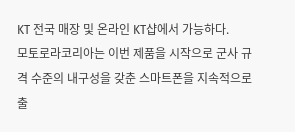KT 전국 매장 및 온라인 KT샵에서 가능하다.
모토로라코리아는 이번 제품을 시작으로 군사 규격 수준의 내구성을 갖춘 스마트폰을 지속적으로 출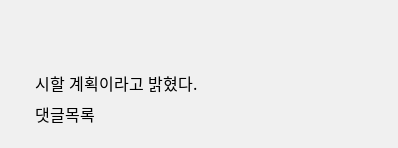시할 계획이라고 밝혔다.
댓글목록